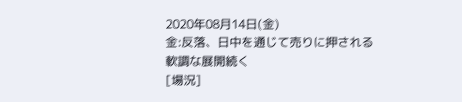2020年08月14日(金)
金:反落、日中を通じて売りに押される軟調な展開続く
[場況]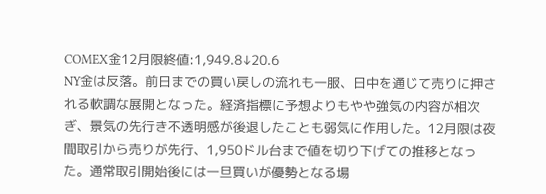COMEX金12月限終値:1,949.8↓20.6
NY金は反落。前日までの買い戻しの流れも一服、日中を通じて売りに押される軟調な展開となった。経済指標に予想よりもやや強気の内容が相次ぎ、景気の先行き不透明感が後退したことも弱気に作用した。12月限は夜間取引から売りが先行、1,950ドル台まで値を切り下げての推移となった。通常取引開始後には一旦買いが優勢となる場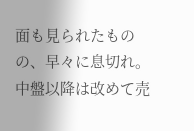面も見られたものの、早々に息切れ。中盤以降は改めて売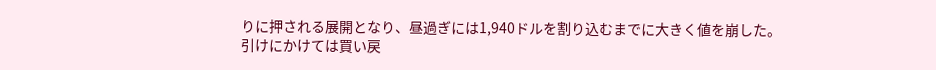りに押される展開となり、昼過ぎには1,940ドルを割り込むまでに大きく値を崩した。引けにかけては買い戻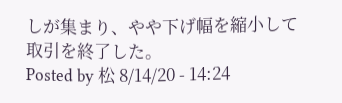しが集まり、やや下げ幅を縮小して取引を終了した。
Posted by 松 8/14/20 - 14:24